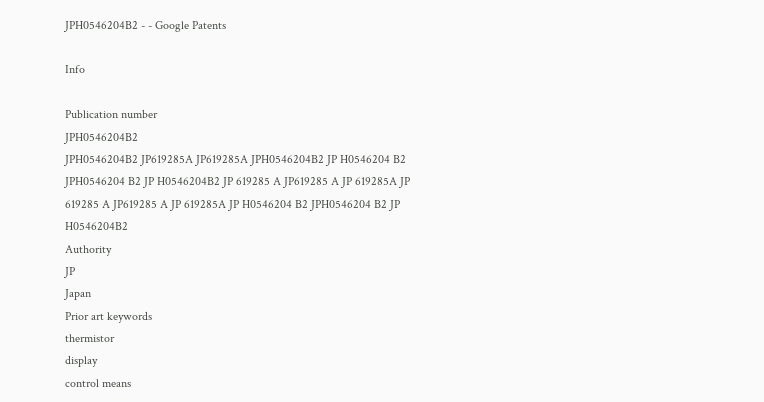JPH0546204B2 - - Google Patents

Info

Publication number
JPH0546204B2
JPH0546204B2 JP619285A JP619285A JPH0546204B2 JP H0546204 B2 JPH0546204 B2 JP H0546204B2 JP 619285 A JP619285 A JP 619285A JP 619285 A JP619285 A JP 619285A JP H0546204 B2 JPH0546204 B2 JP H0546204B2
Authority
JP
Japan
Prior art keywords
thermistor
display
control means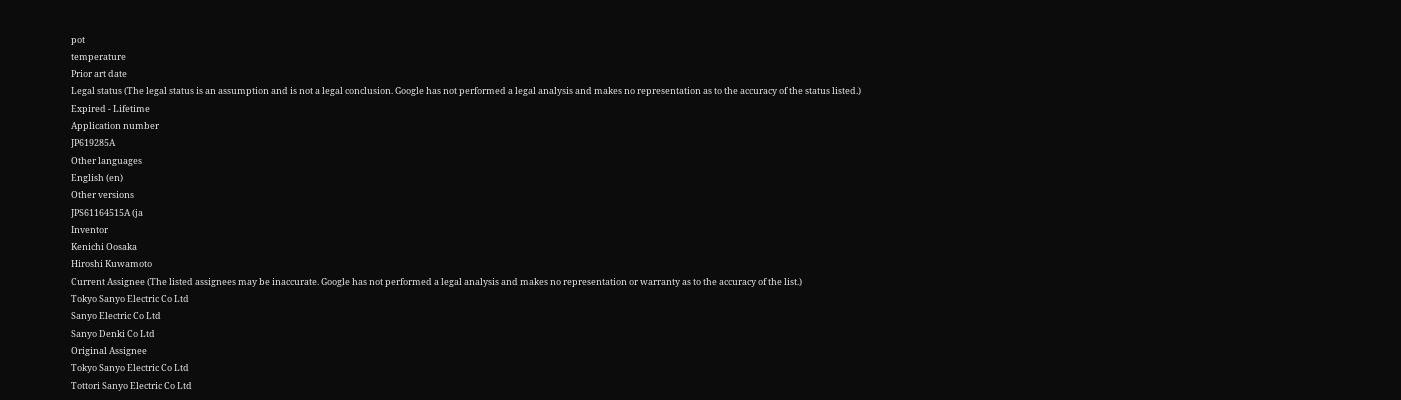pot
temperature
Prior art date
Legal status (The legal status is an assumption and is not a legal conclusion. Google has not performed a legal analysis and makes no representation as to the accuracy of the status listed.)
Expired - Lifetime
Application number
JP619285A
Other languages
English (en)
Other versions
JPS61164515A (ja
Inventor
Kenichi Oosaka
Hiroshi Kuwamoto
Current Assignee (The listed assignees may be inaccurate. Google has not performed a legal analysis and makes no representation or warranty as to the accuracy of the list.)
Tokyo Sanyo Electric Co Ltd
Sanyo Electric Co Ltd
Sanyo Denki Co Ltd
Original Assignee
Tokyo Sanyo Electric Co Ltd
Tottori Sanyo Electric Co Ltd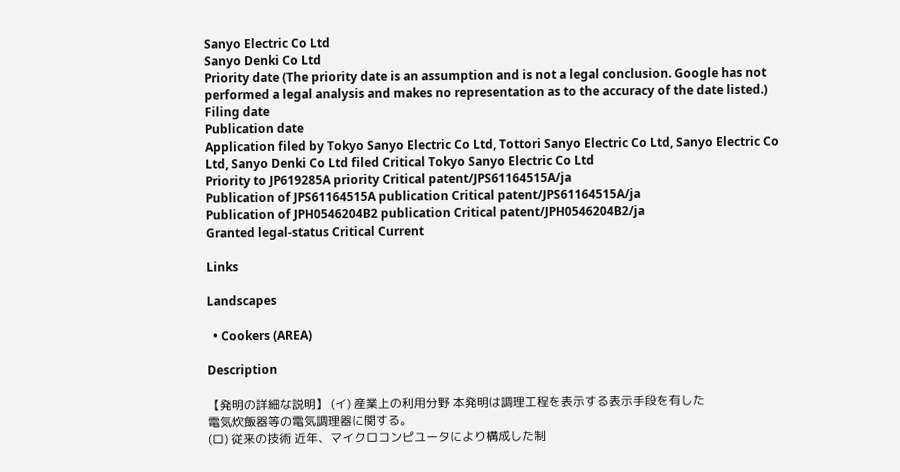Sanyo Electric Co Ltd
Sanyo Denki Co Ltd
Priority date (The priority date is an assumption and is not a legal conclusion. Google has not performed a legal analysis and makes no representation as to the accuracy of the date listed.)
Filing date
Publication date
Application filed by Tokyo Sanyo Electric Co Ltd, Tottori Sanyo Electric Co Ltd, Sanyo Electric Co Ltd, Sanyo Denki Co Ltd filed Critical Tokyo Sanyo Electric Co Ltd
Priority to JP619285A priority Critical patent/JPS61164515A/ja
Publication of JPS61164515A publication Critical patent/JPS61164515A/ja
Publication of JPH0546204B2 publication Critical patent/JPH0546204B2/ja
Granted legal-status Critical Current

Links

Landscapes

  • Cookers (AREA)

Description

【発明の詳細な説明】 (イ) 産業上の利用分野 本発明は調理工程を表示する表示手段を有した
電気炊飯器等の電気調理器に関する。
(ロ) 従来の技術 近年、マイクロコンピユータにより構成した制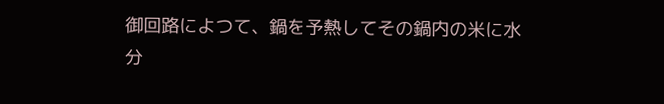御回路によつて、鍋を予熱してその鍋内の米に水
分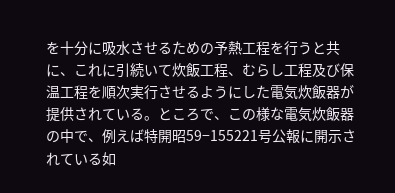を十分に吸水させるための予熱工程を行うと共
に、これに引続いて炊飯工程、むらし工程及び保
温工程を順次実行させるようにした電気炊飯器が
提供されている。ところで、この様な電気炊飯器
の中で、例えば特開昭59−155221号公報に開示さ
れている如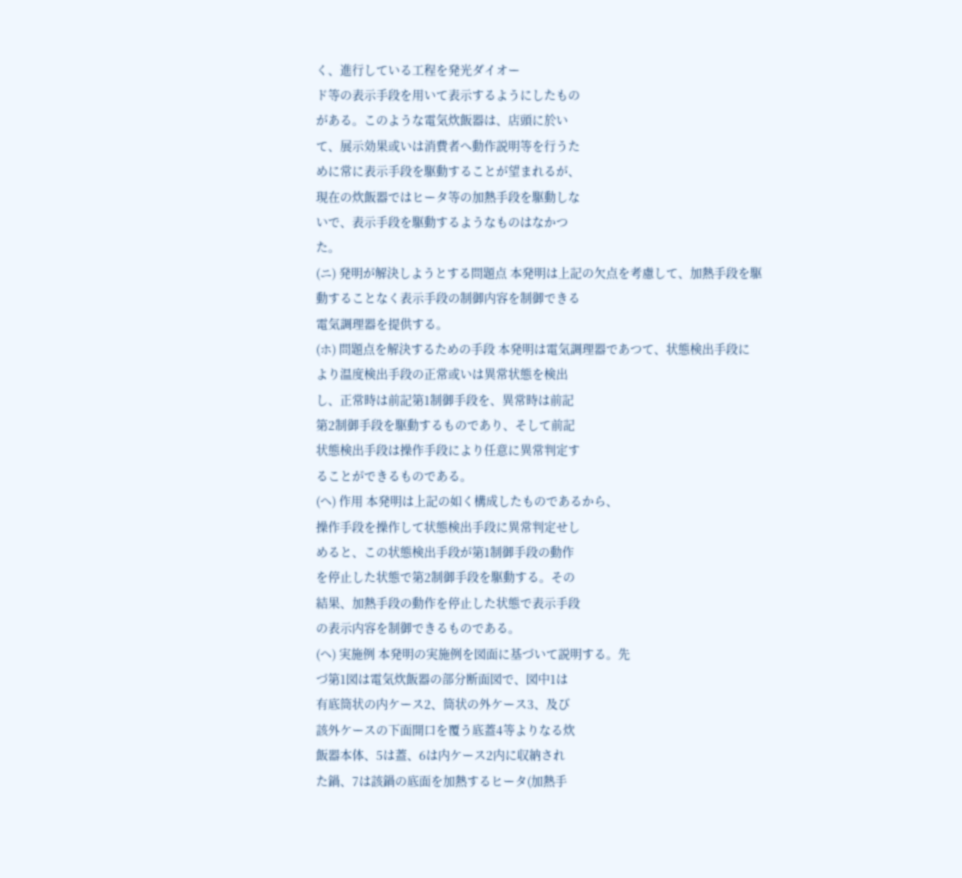く、進行している工程を発光ダイオー
ド等の表示手段を用いて表示するようにしたもの
がある。このような電気炊飯器は、店頭に於い
て、展示効果或いは消費者へ動作説明等を行うた
めに常に表示手段を駆動することが望まれるが、
現在の炊飯器ではヒータ等の加熱手段を駆動しな
いで、表示手段を駆動するようなものはなかつ
た。
(ニ) 発明が解決しようとする問題点 本発明は上記の欠点を考慮して、加熱手段を駆
動することなく表示手段の制御内容を制御できる
電気調理器を提供する。
(ホ) 問題点を解決するための手段 本発明は電気調理器であつて、状態検出手段に
より温度検出手段の正常或いは異常状態を検出
し、正常時は前記第1制御手段を、異常時は前記
第2制御手段を駆動するものであり、そして前記
状態検出手段は操作手段により任意に異常判定す
ることができるものである。
(ヘ) 作用 本発明は上記の如く構成したものであるから、
操作手段を操作して状態検出手段に異常判定せし
めると、この状態検出手段が第1制御手段の動作
を停止した状態で第2制御手段を駆動する。その
結果、加熱手段の動作を停止した状態で表示手段
の表示内容を制御できるものである。
(ヘ) 実施例 本発明の実施例を図面に基づいて説明する。先
づ第1図は電気炊飯器の部分断面図で、図中1は
有底筒状の内ケース2、筒状の外ケース3、及び
該外ケースの下面開口を覆う底蓋4等よりなる炊
飯器本体、5は蓋、6は内ケース2内に収納され
た鍋、7は該鍋の底面を加熱するヒータ(加熱手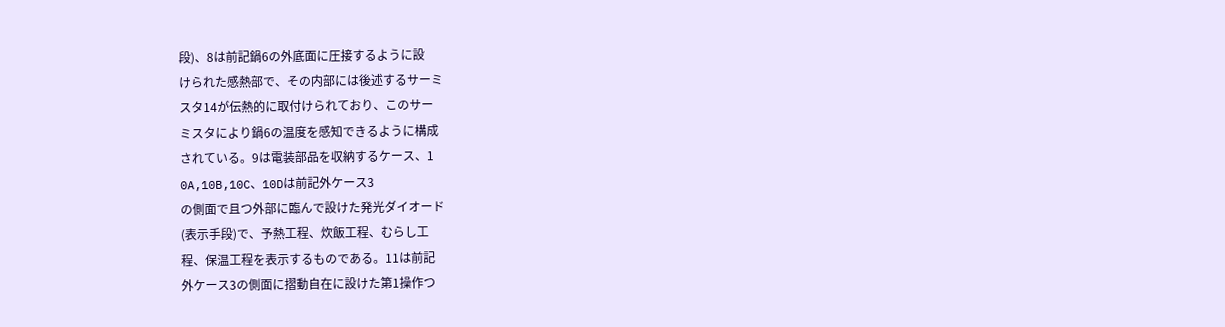段)、8は前記鍋6の外底面に圧接するように設
けられた感熱部で、その内部には後述するサーミ
スタ14が伝熱的に取付けられており、このサー
ミスタにより鍋6の温度を感知できるように構成
されている。9は電装部品を収納するケース、1
0A,10B,10C、10Dは前記外ケース3
の側面で且つ外部に臨んで設けた発光ダイオード
(表示手段)で、予熱工程、炊飯工程、むらし工
程、保温工程を表示するものである。11は前記
外ケース3の側面に摺動自在に設けた第1操作つ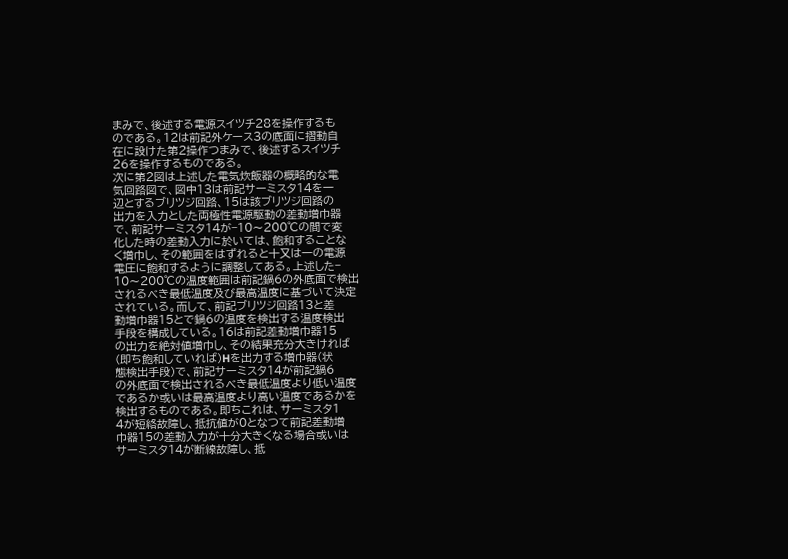まみで、後述する電源スイツチ28を操作するも
のである。12は前記外ケース3の底面に摺動自
在に設けた第2操作つまみで、後述するスイツチ
26を操作するものである。
次に第2図は上述した電気炊飯器の概略的な電
気回路図で、図中13は前記サーミスタ14を一
辺とするブリツジ回路、15は該ブリツジ回路の
出力を入力とした両極性電源駆動の差動増巾器
で、前記サーミスタ14が−10〜200℃の間で変
化した時の差動入力に於いては、飽和することな
く増巾し、その範囲をはずれると十又は一の電源
電圧に飽和するように調整してある。上述した−
10〜200℃の温度範囲は前記鍋6の外底面で検出
されるべき最低温度及び最高温度に基づいて決定
されている。而して、前記ブリツジ回路13と差
動増巾器15とで鍋6の温度を検出する温度検出
手段を構成している。16は前記差動増巾器15
の出力を絶対値増巾し、その結果充分大きければ
(即ち飽和していれば)Hを出力する増巾器(状
態検出手段)で、前記サーミスタ14が前記鍋6
の外底面で検出されるべき最低温度より低い温度
であるか或いは最高温度より高い温度であるかを
検出するものである。即ちこれは、サーミスタ1
4が短絡故障し、抵抗値が0となつて前記差動増
巾器15の差動入力が十分大きくなる場合或いは
サーミスタ14が断線故障し、抵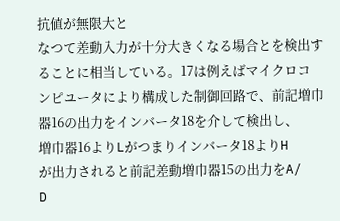抗値が無限大と
なつて差動入力が十分大きくなる場合とを検出す
ることに相当している。17は例えばマイクロコ
ンピユータにより構成した制御回路で、前記増巾
器16の出力をインバータ18を介して検出し、
増巾器16よりLがつまりインバータ18よりH
が出力されると前記差動増巾器15の出力をA/
D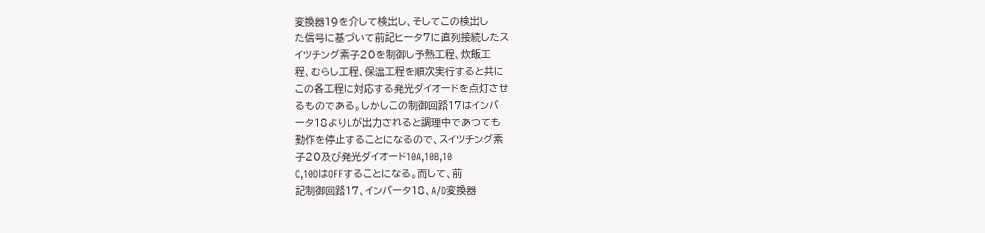変換器19を介して検出し、そしてこの検出し
た信号に基づいて前記ヒータ7に直列接続したス
イツチング素子20を制御し予熱工程、炊飯工
程、むらし工程、保温工程を順次実行すると共に
この各工程に対応する発光ダイオードを点灯させ
るものである。しかしこの制御回路17はインバ
ータ18よりLが出力されると調理中であつても
動作を停止することになるので、スイツチング素
子20及び発光ダイオード10A,10B,10
C,10DはOFFすることになる。而して、前
記制御回路17、インバータ18、A/D変換器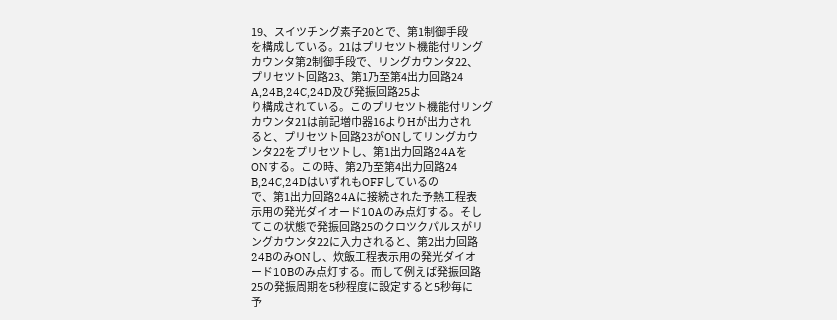19、スイツチング素子20とで、第1制御手段
を構成している。21はプリセツト機能付リング
カウンタ第2制御手段で、リングカウンタ22、
プリセツト回路23、第1乃至第4出力回路24
A,24B,24C,24D及び発振回路25よ
り構成されている。このプリセツト機能付リング
カウンタ21は前記増巾器16よりHが出力され
ると、プリセツト回路23がONしてリングカウ
ンタ22をプリセツトし、第1出力回路24Aを
ONする。この時、第2乃至第4出力回路24
B,24C,24DはいずれもOFFしているの
で、第1出力回路24Aに接続された予熱工程表
示用の発光ダイオード10Aのみ点灯する。そし
てこの状態で発振回路25のクロツクパルスがリ
ングカウンタ22に入力されると、第2出力回路
24BのみONし、炊飯工程表示用の発光ダイオ
ード10Bのみ点灯する。而して例えば発振回路
25の発振周期を5秒程度に設定すると5秒毎に
予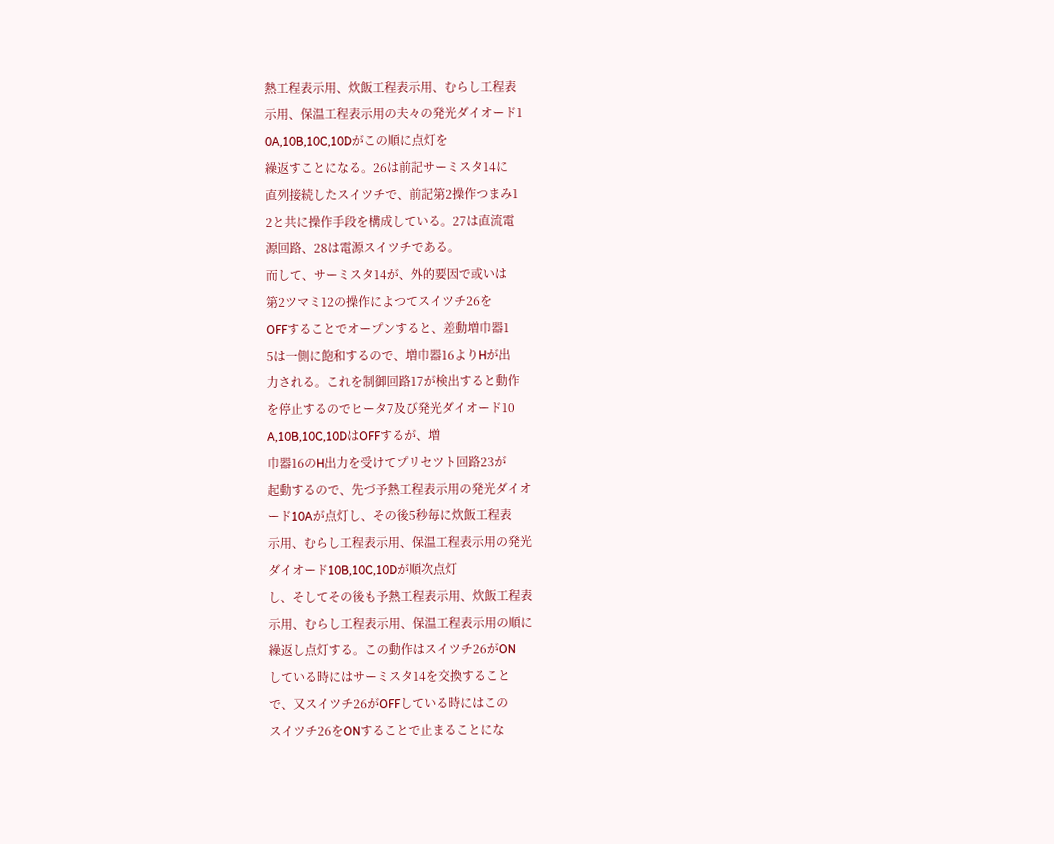熱工程表示用、炊飯工程表示用、むらし工程表
示用、保温工程表示用の夫々の発光ダイオード1
0A,10B,10C,10Dがこの順に点灯を
繰返すことになる。26は前記サーミスタ14に
直列接続したスイツチで、前記第2操作つまみ1
2と共に操作手段を構成している。27は直流電
源回路、28は電源スイツチである。
而して、サーミスタ14が、外的要因で或いは
第2ツマミ12の操作によつてスイツチ26を
OFFすることでオープンすると、差動増巾器1
5は一側に飽和するので、増巾器16よりHが出
力される。これを制御回路17が検出すると動作
を停止するのでヒータ7及び発光ダイオード10
A,10B,10C,10DはOFFするが、増
巾器16のH出力を受けてプリセツト回路23が
起動するので、先づ予熱工程表示用の発光ダイオ
ード10Aが点灯し、その後5秒毎に炊飯工程表
示用、むらし工程表示用、保温工程表示用の発光
ダイオード10B,10C,10Dが順次点灯
し、そしてその後も予熱工程表示用、炊飯工程表
示用、むらし工程表示用、保温工程表示用の順に
繰返し点灯する。この動作はスイツチ26がON
している時にはサーミスタ14を交換すること
で、又スイツチ26がOFFしている時にはこの
スイツチ26をONすることで止まることにな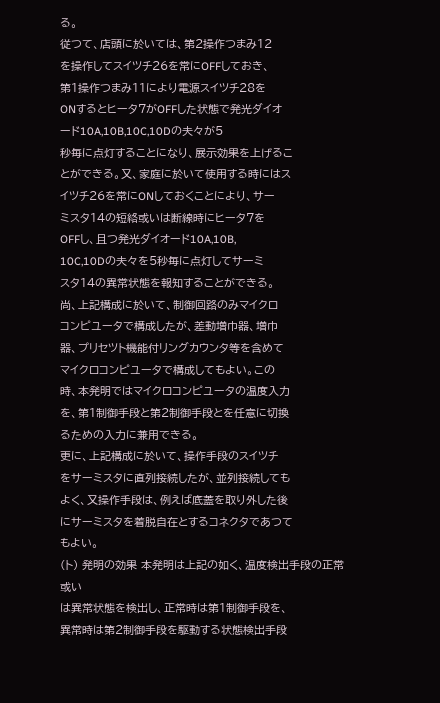る。
従つて、店頭に於いては、第2操作つまみ12
を操作してスイツチ26を常にOFFしておき、
第1操作つまみ11により電源スイツチ28を
ONするとヒータ7がOFFした状態で発光ダイオ
ード10A,10B,10C,10Dの夫々が5
秒毎に点灯することになり、展示効果を上げるこ
とができる。又、家庭に於いて使用する時にはス
イツチ26を常にONしておくことにより、サー
ミスタ14の短絡或いは断線時にヒータ7を
OFFし、且つ発光ダイオード10A,10B,
10C,10Dの夫々を5秒毎に点灯してサーミ
スタ14の異常状態を報知することができる。
尚、上記構成に於いて、制御回路のみマイクロ
コンピユータで構成したが、差動増巾器、増巾
器、プリセツト機能付リングカウンタ等を含めて
マイクロコンピユータで構成してもよい。この
時、本発明ではマイクロコンピユータの温度入力
を、第1制御手段と第2制御手段とを任意に切換
るための入力に兼用できる。
更に、上記構成に於いて、操作手段のスイツチ
をサーミスタに直列接続したが、並列接続しても
よく、又操作手段は、例えば底蓋を取り外した後
にサーミスタを着脱自在とするコネクタであつて
もよい。
(ト) 発明の効果 本発明は上記の如く、温度検出手段の正常或い
は異常状態を検出し、正常時は第1制御手段を、
異常時は第2制御手段を駆動する状態検出手段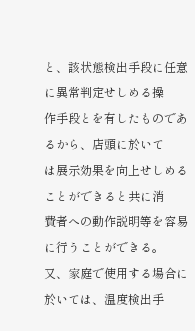と、該状態検出手段に任意に異常判定せしめる操
作手段とを有したものであるから、店頭に於いて
は展示効果を向上せしめることができると共に消
費者への動作説明等を容易に行うことができる。
又、家庭で使用する場合に於いては、温度検出手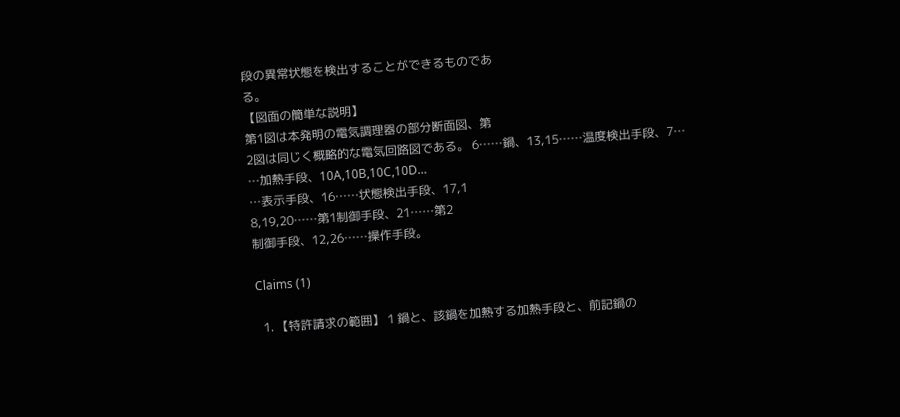段の異常状態を検出することができるものであ
る。
【図面の簡単な説明】
第1図は本発明の電気調理器の部分断面図、第
2図は同じく概略的な電気回路図である。 6……鍋、13,15……温度検出手段、7…
…加熱手段、10A,10B,10C,10D…
…表示手段、16……状態検出手段、17,1
8,19,20……第1制御手段、21……第2
制御手段、12,26……操作手段。

Claims (1)

  1. 【特許請求の範囲】 1 鍋と、該鍋を加熱する加熱手段と、前記鍋の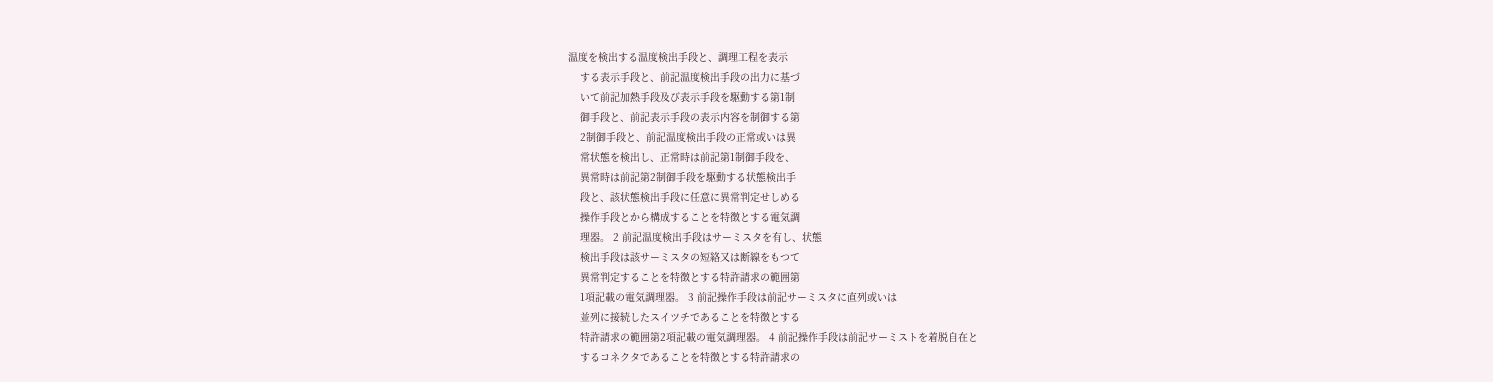温度を検出する温度検出手段と、調理工程を表示
    する表示手段と、前記温度検出手段の出力に基づ
    いて前記加熱手段及び表示手段を駆動する第1制
    御手段と、前記表示手段の表示内容を制御する第
    2制御手段と、前記温度検出手段の正常或いは異
    常状態を検出し、正常時は前記第1制御手段を、
    異常時は前記第2制御手段を駆動する状態検出手
    段と、該状態検出手段に任意に異常判定せしめる
    操作手段とから構成することを特徴とする電気調
    理器。 2 前記温度検出手段はサーミスタを有し、状態
    検出手段は該サーミスタの短絡又は断線をもつて
    異常判定することを特徴とする特許請求の範囲第
    1項記載の電気調理器。 3 前記操作手段は前記サーミスタに直列或いは
    並列に接続したスイツチであることを特徴とする
    特許請求の範囲第2項記載の電気調理器。 4 前記操作手段は前記サーミストを着脱自在と
    するコネクタであることを特徴とする特許請求の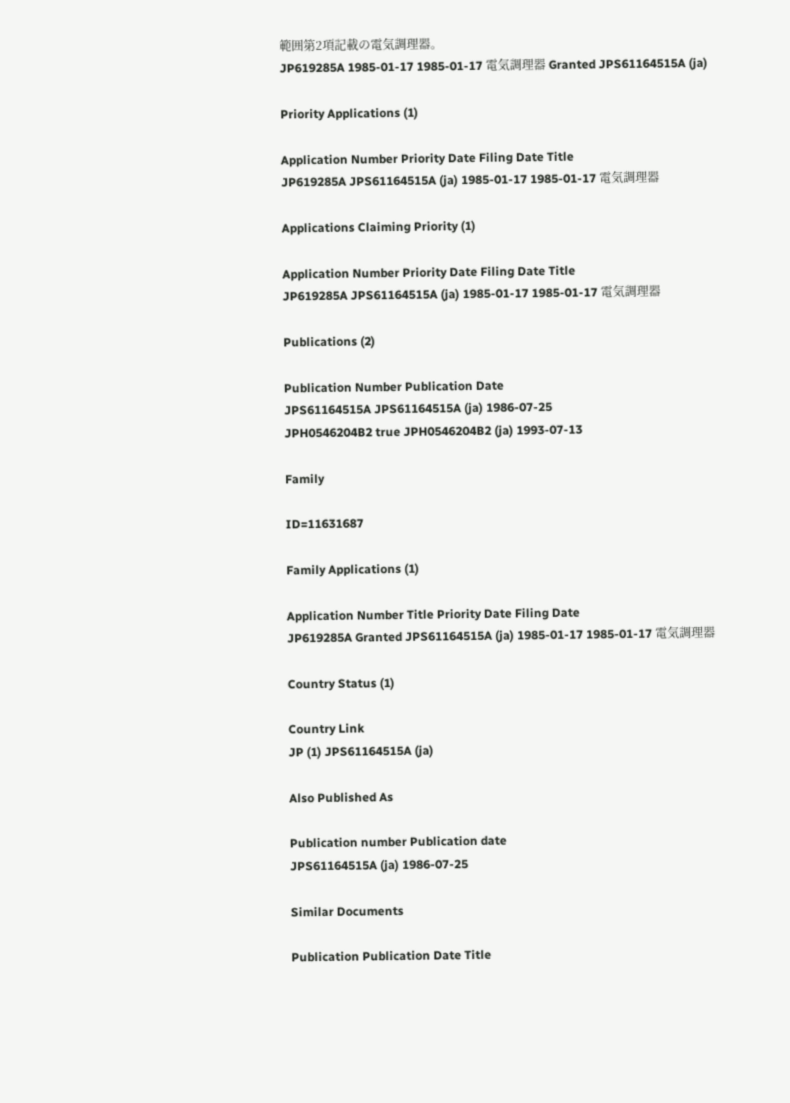範囲第2項記載の電気調理器。
JP619285A 1985-01-17 1985-01-17 電気調理器 Granted JPS61164515A (ja)

Priority Applications (1)

Application Number Priority Date Filing Date Title
JP619285A JPS61164515A (ja) 1985-01-17 1985-01-17 電気調理器

Applications Claiming Priority (1)

Application Number Priority Date Filing Date Title
JP619285A JPS61164515A (ja) 1985-01-17 1985-01-17 電気調理器

Publications (2)

Publication Number Publication Date
JPS61164515A JPS61164515A (ja) 1986-07-25
JPH0546204B2 true JPH0546204B2 (ja) 1993-07-13

Family

ID=11631687

Family Applications (1)

Application Number Title Priority Date Filing Date
JP619285A Granted JPS61164515A (ja) 1985-01-17 1985-01-17 電気調理器

Country Status (1)

Country Link
JP (1) JPS61164515A (ja)

Also Published As

Publication number Publication date
JPS61164515A (ja) 1986-07-25

Similar Documents

Publication Publication Date Title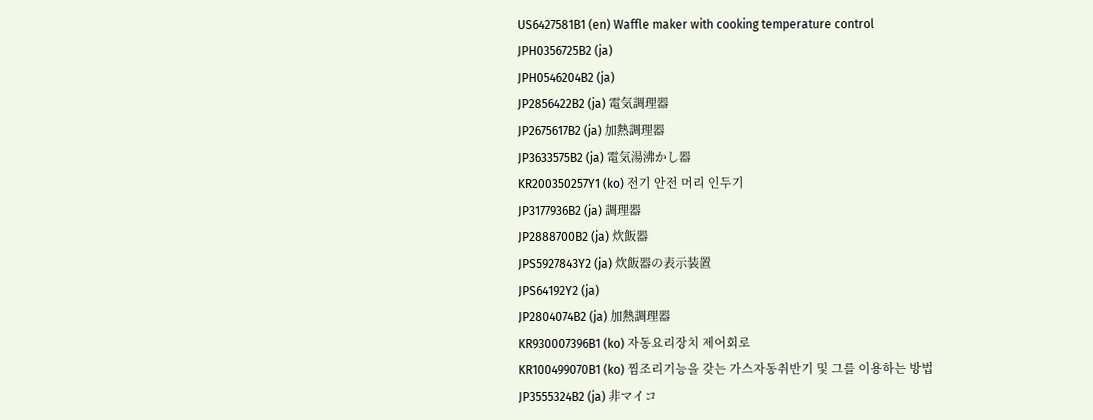US6427581B1 (en) Waffle maker with cooking temperature control
JPH0356725B2 (ja)
JPH0546204B2 (ja)
JP2856422B2 (ja) 電気調理器
JP2675617B2 (ja) 加熱調理器
JP3633575B2 (ja) 電気湯沸かし器
KR200350257Y1 (ko) 전기 안전 머리 인두기
JP3177936B2 (ja) 調理器
JP2888700B2 (ja) 炊飯器
JPS5927843Y2 (ja) 炊飯器の表示装置
JPS64192Y2 (ja)
JP2804074B2 (ja) 加熱調理器
KR930007396B1 (ko) 자동요리장치 제어회로
KR100499070B1 (ko) 찜조리기능을 갖는 가스자동취반기 및 그를 이용하는 방법
JP3555324B2 (ja) 非マイコ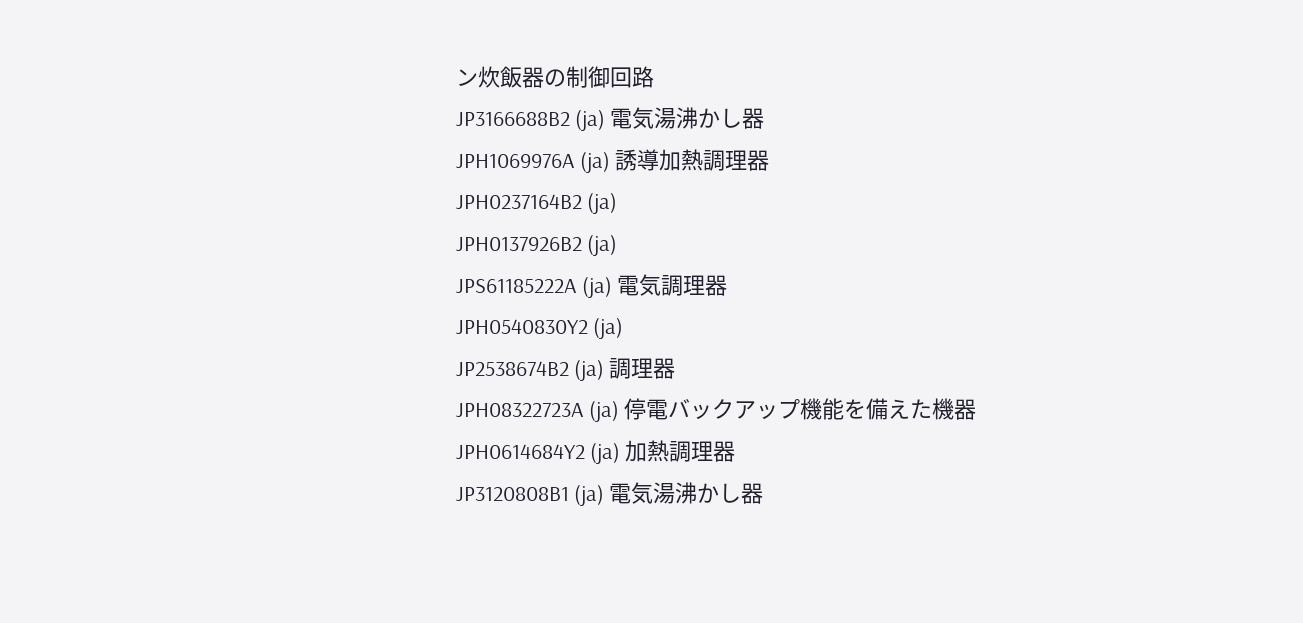ン炊飯器の制御回路
JP3166688B2 (ja) 電気湯沸かし器
JPH1069976A (ja) 誘導加熱調理器
JPH0237164B2 (ja)
JPH0137926B2 (ja)
JPS61185222A (ja) 電気調理器
JPH0540830Y2 (ja)
JP2538674B2 (ja) 調理器
JPH08322723A (ja) 停電バックアップ機能を備えた機器
JPH0614684Y2 (ja) 加熱調理器
JP3120808B1 (ja) 電気湯沸かし器